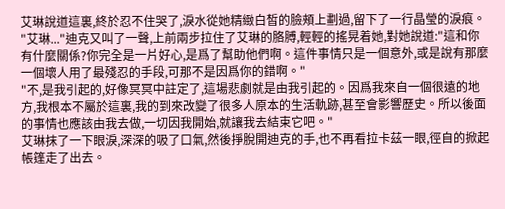艾琳說道這裏,終於忍不住哭了,淚水從她精緻白皙的臉頰上劃過,留下了一行晶瑩的淚痕。
"艾琳..."迪克又叫了一聲,上前兩步拉住了艾琳的胳膊,輕輕的搖晃着她,對她說道:"這和你有什麼關係?你完全是一片好心,是爲了幫助他們啊。這件事情只是一個意外,或是說有那麼一個壞人用了最殘忍的手段,可那不是因爲你的錯啊。"
"不,是我引起的,好像冥冥中註定了,這場悲劇就是由我引起的。因爲我來自一個很遠的地方,我根本不屬於這裏,我的到來改變了很多人原本的生活軌跡,甚至會影響歷史。所以後面的事情也應該由我去做,一切因我開始,就讓我去結束它吧。"
艾琳抹了一下眼淚,深深的吸了口氣,然後掙脫開迪克的手,也不再看拉卡茲一眼,徑自的掀起帳篷走了出去。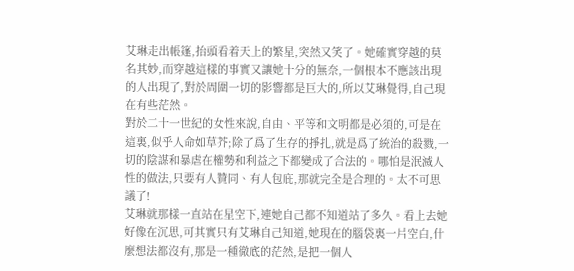艾琳走出帳篷,抬頭看着天上的繁星,突然又笑了。她確實穿越的莫名其妙,而穿越這樣的事實又讓她十分的無奈,一個根本不應該出現的人出現了,對於周圍一切的影響都是巨大的,所以艾琳覺得,自己現在有些茫然。
對於二十一世紀的女性來說,自由、平等和文明都是必須的,可是在這裏,似乎人命如草芥;除了爲了生存的掙扎,就是爲了統治的殺戮,一切的陰謀和暴虐在權勢和利益之下都變成了合法的。哪怕是泯滅人性的做法,只要有人贊同、有人包庇,那就完全是合理的。太不可思議了!
艾琳就那樣一直站在星空下,連她自己都不知道站了多久。看上去她好像在沉思,可其實只有艾琳自己知道,她現在的腦袋裏一片空白,什麼想法都沒有,那是一種徹底的茫然,是把一個人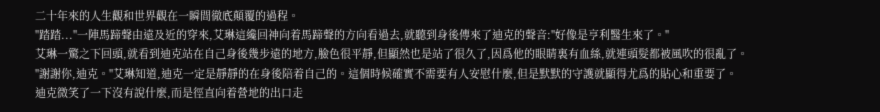二十年來的人生觀和世界觀在一瞬間徹底顛覆的過程。
"踏踏..."一陣馬蹄聲由遠及近的穿來,艾琳這纔回神向着馬蹄聲的方向看過去,就聽到身後傳來了迪克的聲音:"好像是亨利醫生來了。"
艾琳一驚之下回頭,就看到迪克站在自己身後幾步遠的地方,臉色很平靜,但顯然也是站了很久了,因爲他的眼睛裏有血絲,就連頭髮都被風吹的很亂了。
"謝謝你,迪克。"艾琳知道,迪克一定是靜靜的在身後陪着自己的。這個時候確實不需要有人安慰什麼,但是默默的守護就顯得尤爲的貼心和重要了。
迪克微笑了一下沒有說什麼,而是徑直向着營地的出口走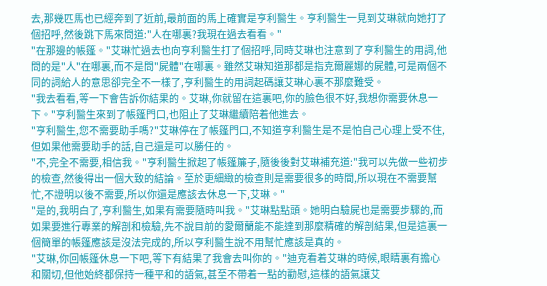去,那幾匹馬也已經奔到了近前,最前面的馬上確實是亨利醫生。亨利醫生一見到艾琳就向她打了個招呼,然後跳下馬來問道:"人在哪裏?我現在過去看看。"
"在那邊的帳篷。"艾琳忙過去也向亨利醫生打了個招呼,同時艾琳也注意到了亨利醫生的用詞,他問的是"人"在哪裏,而不是問"屍體"在哪裏。雖然艾琳知道那都是指克爾麗娜的屍體,可是兩個不同的詞給人的意思卻完全不一樣了,亨利醫生的用詞起碼讓艾琳心裏不那麼難受。
"我去看看,等一下會告訴你結果的。艾琳,你就留在這裏吧,你的臉色很不好,我想你需要休息一下。"亨利醫生來到了帳篷門口,也阻止了艾琳繼續陪着他進去。
"亨利醫生,您不需要助手嗎?"艾琳停在了帳篷門口,不知道亨利醫生是不是怕自己心理上受不住,但如果他需要助手的話,自己還是可以勝任的。
"不,完全不需要,相信我。"亨利醫生掀起了帳篷簾子,隨後後對艾琳補充道:"我可以先做一些初步的檢查,然後得出一個大致的結論。至於更細緻的檢查則是需要很多的時間,所以現在不需要幫忙,不證明以後不需要,所以你還是應該去休息一下,艾琳。"
"是的,我明白了,亨利醫生,如果有需要隨時叫我。"艾琳點點頭。她明白驗屍也是需要步驟的,而如果要進行專業的解剖和檢驗,先不說目前的愛爾蘭能不能達到那麼精確的解剖結果,但是這裏一個簡單的帳篷應該是沒法完成的,所以亨利醫生說不用幫忙應該是真的。
"艾琳,你回帳篷休息一下吧,等下有結果了我會去叫你的。"迪克看着艾琳的時候,眼睛裏有擔心和關切,但他始終都保持一種平和的語氣,甚至不帶着一點的勸慰,這樣的語氣讓艾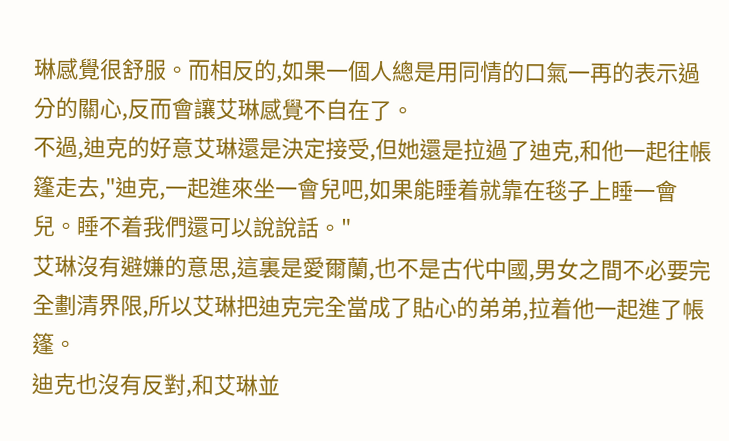琳感覺很舒服。而相反的,如果一個人總是用同情的口氣一再的表示過分的關心,反而會讓艾琳感覺不自在了。
不過,迪克的好意艾琳還是決定接受,但她還是拉過了迪克,和他一起往帳篷走去,"迪克,一起進來坐一會兒吧,如果能睡着就靠在毯子上睡一會兒。睡不着我們還可以說說話。"
艾琳沒有避嫌的意思,這裏是愛爾蘭,也不是古代中國,男女之間不必要完全劃清界限,所以艾琳把迪克完全當成了貼心的弟弟,拉着他一起進了帳篷。
迪克也沒有反對,和艾琳並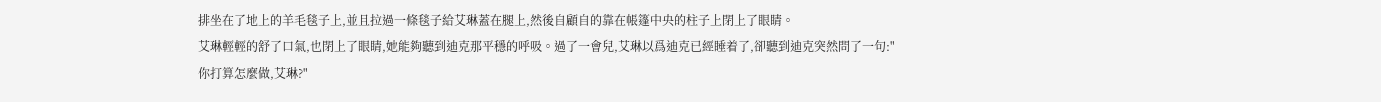排坐在了地上的羊毛毯子上,並且拉過一條毯子給艾琳蓋在腿上,然後自顧自的靠在帳篷中央的柱子上閉上了眼睛。
艾琳輕輕的舒了口氣,也閉上了眼睛,她能夠聽到迪克那平穩的呼吸。過了一會兒,艾琳以爲迪克已經睡着了,卻聽到迪克突然問了一句:"你打算怎麼做,艾琳?"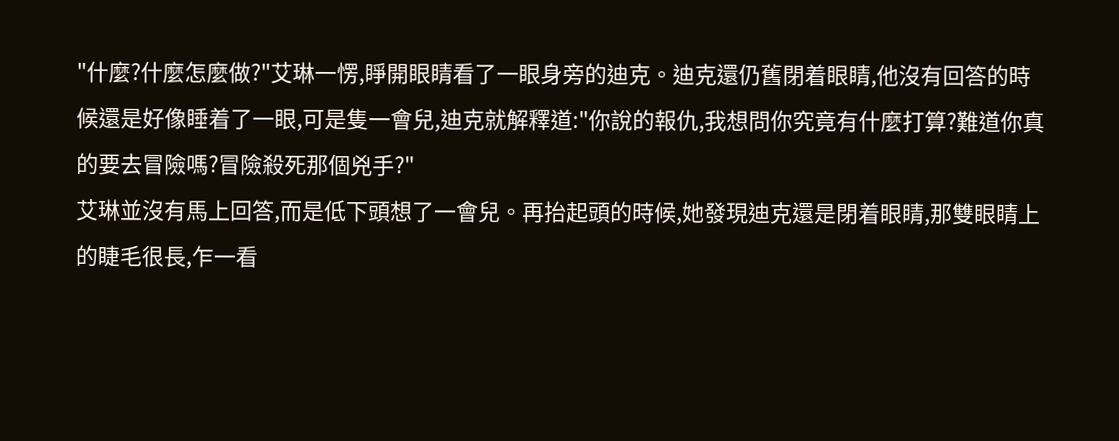"什麼?什麼怎麼做?"艾琳一愣,睜開眼睛看了一眼身旁的迪克。迪克還仍舊閉着眼睛,他沒有回答的時候還是好像睡着了一眼,可是隻一會兒,迪克就解釋道:"你說的報仇,我想問你究竟有什麼打算?難道你真的要去冒險嗎?冒險殺死那個兇手?"
艾琳並沒有馬上回答,而是低下頭想了一會兒。再抬起頭的時候,她發現迪克還是閉着眼睛,那雙眼睛上的睫毛很長,乍一看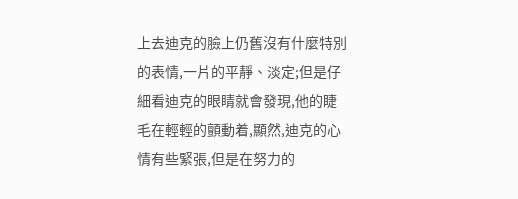上去迪克的臉上仍舊沒有什麼特別的表情,一片的平靜、淡定;但是仔細看迪克的眼睛就會發現,他的睫毛在輕輕的顫動着,顯然,迪克的心情有些緊張,但是在努力的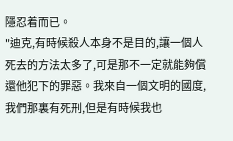隱忍着而已。
"迪克,有時候殺人本身不是目的,讓一個人死去的方法太多了,可是那不一定就能夠償還他犯下的罪惡。我來自一個文明的國度,我們那裏有死刑,但是有時候我也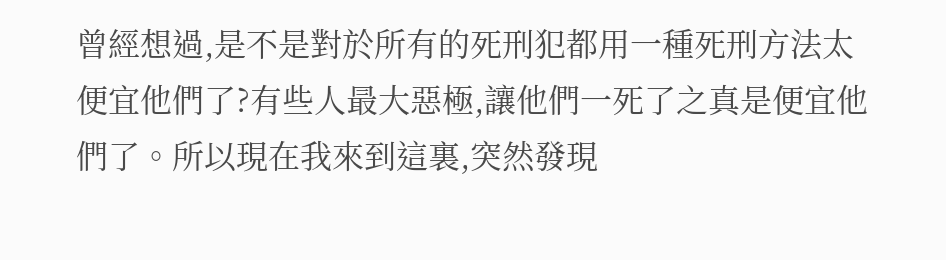曾經想過,是不是對於所有的死刑犯都用一種死刑方法太便宜他們了?有些人最大惡極,讓他們一死了之真是便宜他們了。所以現在我來到這裏,突然發現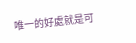唯一的好處就是可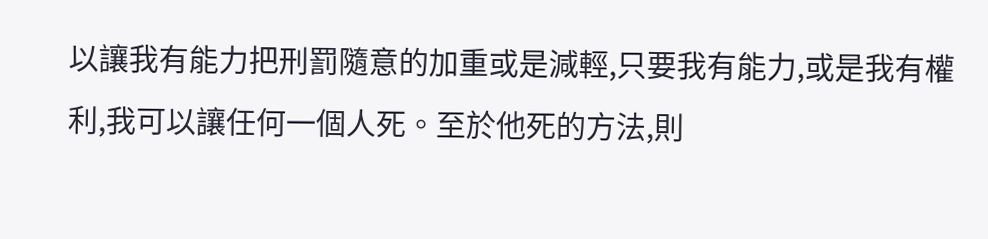以讓我有能力把刑罰隨意的加重或是減輕,只要我有能力,或是我有權利,我可以讓任何一個人死。至於他死的方法,則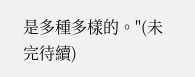是多種多樣的。"(未完待續)